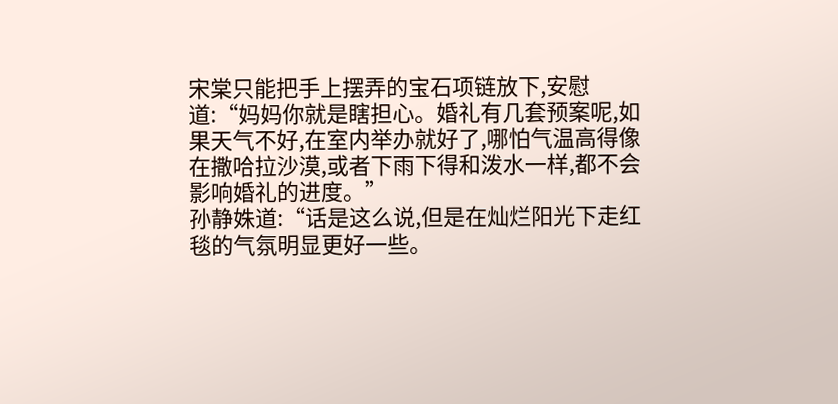宋棠只能把手上摆弄的宝石项链放下,安慰道:“妈妈你就是瞎担心。婚礼有几套预案呢,如果天气不好,在室内举办就好了,哪怕气温高得像在撒哈拉沙漠,或者下雨下得和泼水一样,都不会影响婚礼的进度。”
孙静姝道:“话是这么说,但是在灿烂阳光下走红毯的气氛明显更好一些。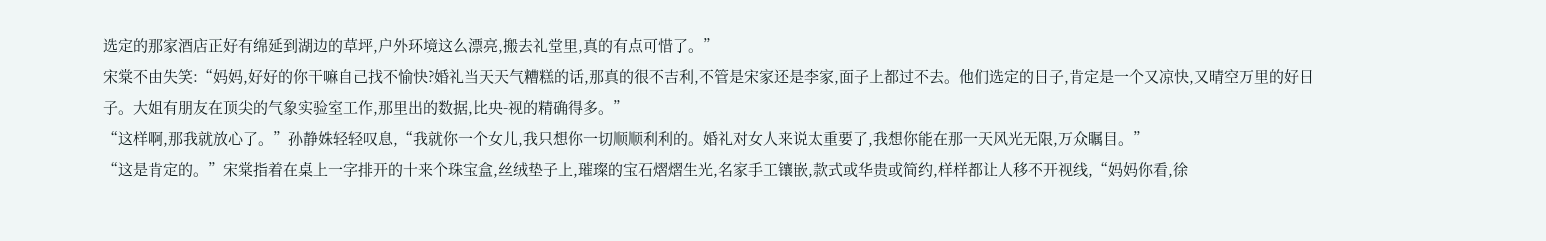选定的那家酒店正好有绵延到湖边的草坪,户外环境这么漂亮,搬去礼堂里,真的有点可惜了。”
宋棠不由失笑:“妈妈,好好的你干嘛自己找不愉快?婚礼当天天气糟糕的话,那真的很不吉利,不管是宋家还是李家,面子上都过不去。他们选定的日子,肯定是一个又凉快,又晴空万里的好日子。大姐有朋友在顶尖的气象实验室工作,那里出的数据,比央-视的精确得多。”
“这样啊,那我就放心了。”孙静姝轻轻叹息,“我就你一个女儿,我只想你一切顺顺利利的。婚礼对女人来说太重要了,我想你能在那一天风光无限,万众瞩目。”
“这是肯定的。”宋棠指着在桌上一字排开的十来个珠宝盒,丝绒垫子上,璀璨的宝石熠熠生光,名家手工镶嵌,款式或华贵或简约,样样都让人移不开视线,“妈妈你看,徐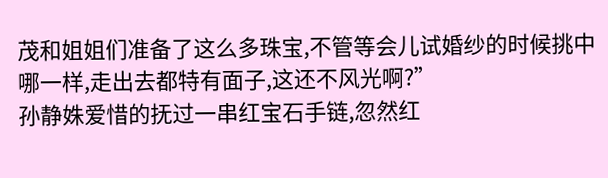茂和姐姐们准备了这么多珠宝,不管等会儿试婚纱的时候挑中哪一样,走出去都特有面子,这还不风光啊?”
孙静姝爱惜的抚过一串红宝石手链,忽然红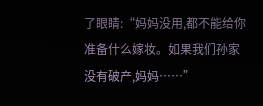了眼睛:“妈妈没用,都不能给你准备什么嫁妆。如果我们孙家没有破产,妈妈……”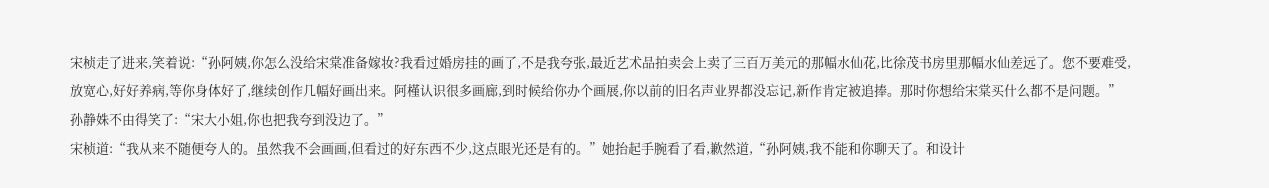宋桢走了进来,笑着说:“孙阿姨,你怎么没给宋棠准备嫁妆?我看过婚房挂的画了,不是我夸张,最近艺术品拍卖会上卖了三百万美元的那幅水仙花,比徐茂书房里那幅水仙差远了。您不要难受,放宽心,好好养病,等你身体好了,继续创作几幅好画出来。阿槿认识很多画廊,到时候给你办个画展,你以前的旧名声业界都没忘记,新作肯定被追捧。那时你想给宋棠买什么都不是问题。”
孙静姝不由得笑了:“宋大小姐,你也把我夸到没边了。”
宋桢道:“我从来不随便夸人的。虽然我不会画画,但看过的好东西不少,这点眼光还是有的。”她抬起手腕看了看,歉然道,“孙阿姨,我不能和你聊天了。和设计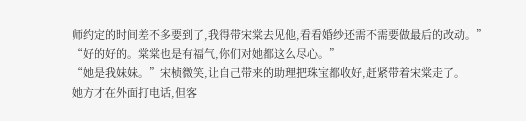师约定的时间差不多要到了,我得带宋棠去见他,看看婚纱还需不需要做最后的改动。”
“好的好的。棠棠也是有福气,你们对她都这么尽心。”
“她是我妹妹。”宋桢微笑,让自己带来的助理把珠宝都收好,赶紧带着宋棠走了。
她方才在外面打电话,但客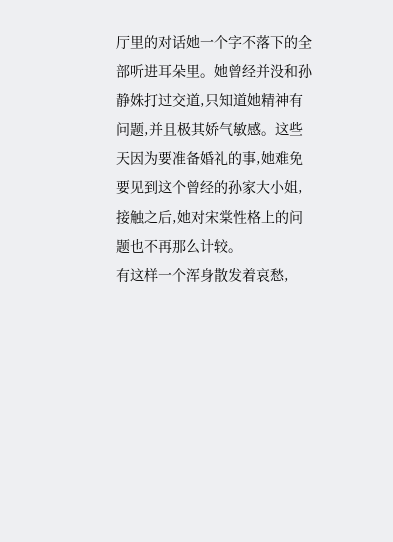厅里的对话她一个字不落下的全部听进耳朵里。她曾经并没和孙静姝打过交道,只知道她精神有问题,并且极其娇气敏感。这些天因为要准备婚礼的事,她难免要见到这个曾经的孙家大小姐,接触之后,她对宋棠性格上的问题也不再那么计较。
有这样一个浑身散发着哀愁,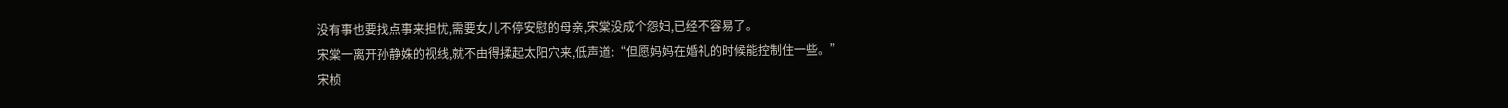没有事也要找点事来担忧,需要女儿不停安慰的母亲,宋棠没成个怨妇,已经不容易了。
宋棠一离开孙静姝的视线,就不由得揉起太阳穴来,低声道:“但愿妈妈在婚礼的时候能控制住一些。”
宋桢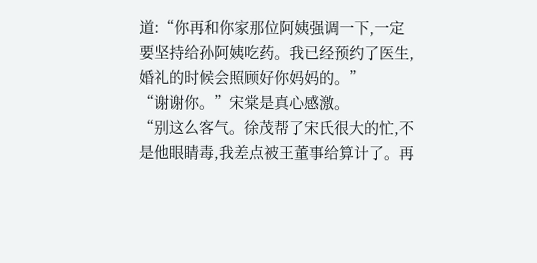道:“你再和你家那位阿姨强调一下,一定要坚持给孙阿姨吃药。我已经预约了医生,婚礼的时候会照顾好你妈妈的。”
“谢谢你。”宋棠是真心感激。
“别这么客气。徐茂帮了宋氏很大的忙,不是他眼睛毒,我差点被王董事给算计了。再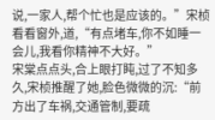说,一家人,帮个忙也是应该的。”宋桢看看窗外,道,“有点堵车,你不如睡一会儿,我看你精神不大好。”
宋棠点点头,合上眼打盹,过了不知多久,宋桢推醒了她,脸色微微的沉:“前方出了车祸,交通管制,要疏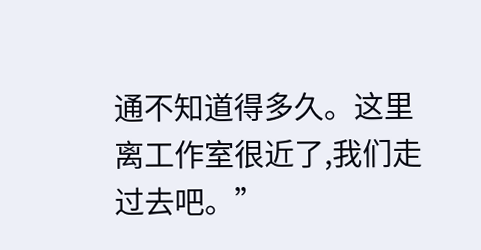通不知道得多久。这里离工作室很近了,我们走过去吧。”